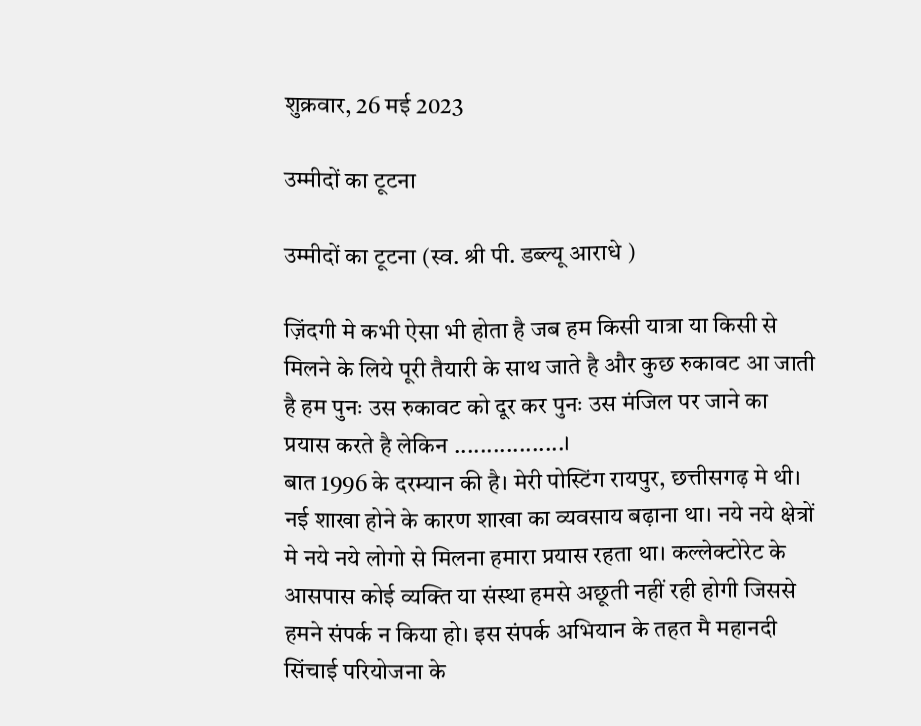शुक्रवार, 26 मई 2023

उम्मीदों का टूटना

उम्मीदों का टूटना (स्व. श्री पी. डब्ल्यू आराधे )

ज़िंदगी मे कभी ऐसा भी होता है जब हम किसी यात्रा या किसी से मिलने के लिये पूरी तैयारी के साथ जाते है और कुछ रुकावट आ जाती है हम पुनः उस रुकावट को दूर कर पुनः उस मंजिल पर जाने का प्रयास करते है लेकिन .................।
बात 1996 के दरम्यान की है। मेरी पोस्टिंग रायपुर, छत्तीसगढ़ मे थी। नई शाखा होने के कारण शाखा का व्यवसाय बढ़ाना था। नये नये क्षेत्रों मे नये नये लोगो से मिलना हमारा प्रयास रहता था। कल्लेक्टोरेट के आसपास कोई व्यक्ति या संस्था हमसे अछूती नहीं रही होगी जिससे हमने संपर्क न किया हो। इस संपर्क अभियान के तहत मै महानदी सिंचाई परियोजना के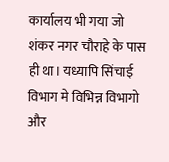कार्यालय भी गया जो शंकर नगर चौराहे के पास ही था। यध्यापि सिंचाई विभाग मे विभिन्न विभागो और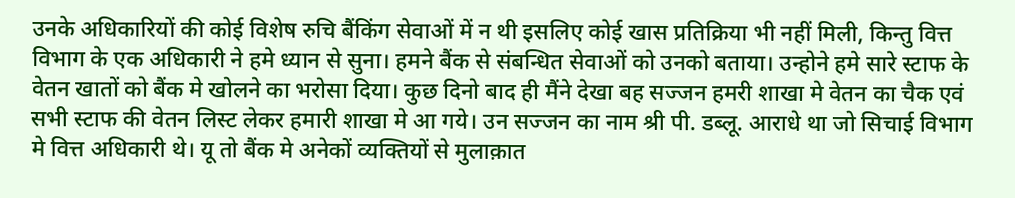उनके अधिकारियों की कोई विशेष रुचि बैंकिंग सेवाओं में न थी इसलिए कोई खास प्रतिक्रिया भी नहीं मिली, किन्तु वित्त विभाग के एक अधिकारी ने हमे ध्यान से सुना। हमने बैंक से संबन्धित सेवाओं को उनको बताया। उन्होने हमे सारे स्टाफ के वेतन खातों को बैंक मे खोलने का भरोसा दिया। कुछ दिनो बाद ही मैंने देखा बह सज्जन हमरी शाखा मे वेतन का चैक एवं सभी स्टाफ की वेतन लिस्ट लेकर हमारी शाखा मे आ गये। उन सज्जन का नाम श्री पी. डब्लू. आराधे था जो सिचाई विभाग मे वित्त अधिकारी थे। यू तो बैंक मे अनेकों व्यक्तियों से मुलाक़ात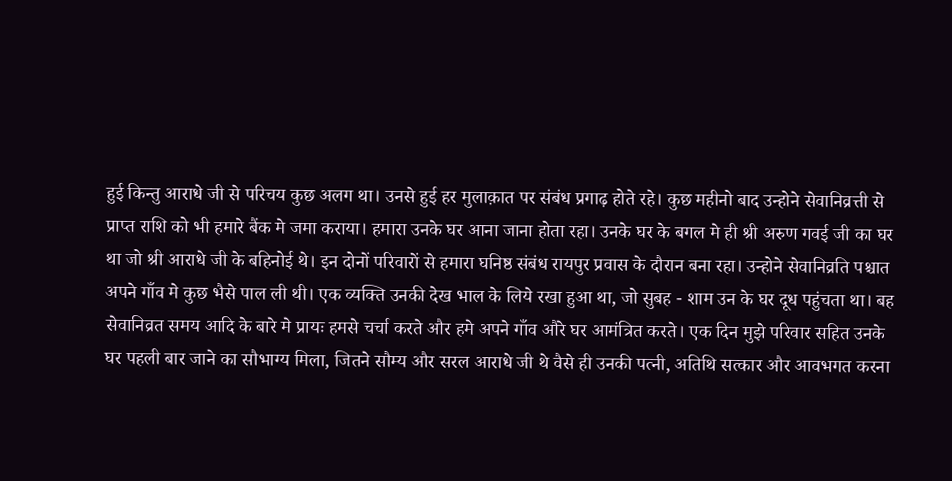हुई किन्तु आराधे जी से परिचय कुछ अलग था। उनसे हुई हर मुलाक़ात पर संबंध प्रगाढ़ होते रहे। कुछ महीनो बाद उन्होने सेवानिव्रत्ती से प्राप्त राशि को भी हमारे बैंक मे जमा कराया। हमारा उनके घर आना जाना होता रहा। उनके घर के बगल मे ही श्री अरुण गवई जी का घर था जो श्री आराधे जी के बहिनोई थे। इन दोनों परिवारों से हमारा घनिष्ठ संबंध रायपुर प्रवास के दौरान बना रहा। उन्होने सेवानिव्रति पश्चात अपने गाँव मे कुछ भैसे पाल ली थी। एक व्यक्ति उनकी देख भाल के लिये रखा हुआ था, जो सुबह - शाम उन के घर दूध पहुंचता था। बह सेवानिव्रत समय आदि के बारे मे प्रायः हमसे चर्चा करते और हमे अपने गाँव औरे घर आमंत्रित करते। एक दिन मुझे परिवार सहित उनके घर पहली बार जाने का सौभाग्य मिला, जितने सौम्य और सरल आराधे जी थे वैसे ही उनकी पत्नी, अतिथि सत्कार और आवभगत करना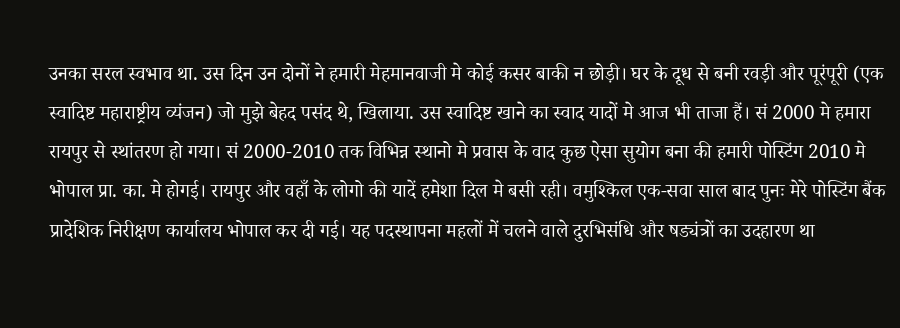उनका सरल स्वभाव था. उस दिन उन दोनों ने हमारी मेहमानवाजी मे कोई कसर बाकी न छोड़ी। घर के दूध से बनी रवड़ी और पूरंपूरी (एक स्वादिष्ट महाराष्ट्रीय व्यंजन) जो मुझे बेहद पसंद थे, खिलाया. उस स्वादिष्ट खाने का स्वाद यादों मे आज भी ताजा हैं। सं 2000 मे हमारा रायपुर से स्थांतरण हो गया। सं 2000-2010 तक विभिन्न स्थानो मे प्रवास के वाद कुछ ऐसा सुयोग बना की हमारी पोस्टिंग 2010 मे भोपाल प्रा. का. मे होगई। रायपुर और वहाँ के लोगो की यादें हमेशा दिल मे बसी रही। वमुश्किल एक-सवा साल बाद पुनः मेरे पोस्टिंग बैंक प्रादेशिक निरीक्षण कार्यालय भोपाल कर दी गई। यह पदस्थापना महलों में चलने वाले दुरभिसंधि और षड्यंत्रों का उदहारण था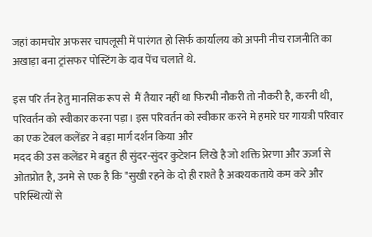जहां कामचोर अफसर चापलूसी में पारंगत हो सिर्फ कार्यालय को अपनी नीच राजनीति का अखाड़ा बना ट्रांसफर पोस्टिंग के दाव पेंच चलाते थे.

इस परि र्तन हेतु मानसिक रूप से  मैं तैयार नहीं था फिरभी नौकरी तो नौकरी है, करनी थी, परिवर्तन को स्वीकार करना पड़ा। इस परिवर्तन को स्वीकार करने मे हमारे घर गायत्री परिवार का एक टेबल कलेंडर ने बड़ा मार्ग दर्शन किया और
मदद की उस कलेंडर मे बहुत ही सुंदर-सुंदर कुटेशन लिखे है जो शक्ति प्रेरणा और ऊर्जा से ओतप्रोत है, उनमे से एक है कि "सुखी रहने के दो ही राश्ते है अवश्यकताये कम करे और परिस्थित्यों से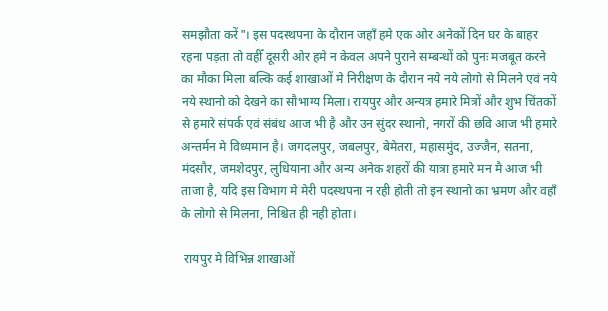समझौता करें"। इस पदस्थपना के दौरान जहाँ हमे एक ओर अनेकों दिन घर के बाहर रहना पड़ता तो वहीँ दूसरी ओर हमे न केवल अपने पुराने सम्बन्धों को पुनः मजबूत करने का मौका मिला बल्कि कई शाखाओं मे निरीक्षण के दौरान नये नये लोगो से मिलने एवं नये नये स्थानो को देखने का सौभाग्य मिला। रायपुर और अन्यत्र हमारे मित्रों और शुभ चिंतकों से हमारे संपर्क एवं संबंध आज भी है और उन सुंदर स्थानो, नगरों की छवि आज भी हमारे अन्तर्मन मे विध्यमान है। जगदलपुर, जबलपुर, बेमेतरा, महासमुंद, उज्जैन, सतना, मंदसौर, जमशेदपुर, लुधियाना और अन्य अनेक शहरों की यात्रा हमारे मन मै आज भी ताजा है, यदि इस विभाग मे मेरी पदस्थपना न रही होती तो इन स्थानो का भ्रमण और वहाँ के लोगो से मिलना, निश्चित ही नही होता।

 रायपुर मे विभिन्न शाखाओं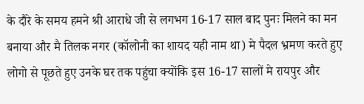के दौरे के समय हमने श्री आराधे जी से लगभग 16-17 साल बाद पुनः मिलने का मन बनाया और मै तिलक नगर (कॉलोनी का शायद यही नाम था) मे पैदल भ्रमण करते हुए लोगो से पूछते हुए उनके घर तक पहुंचा क्योंकि इस 16-17 सालों मे रायपुर और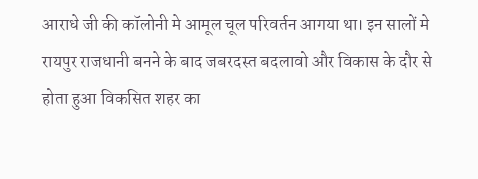आराधे जी की कॉलोनी मे आमूल चूल परिवर्तन आगया था। इन सालों मे रायपुर राजधानी बनने के बाद जबरदस्त बदलावो और विकास के दौर से होता हुआ विकसित शहर का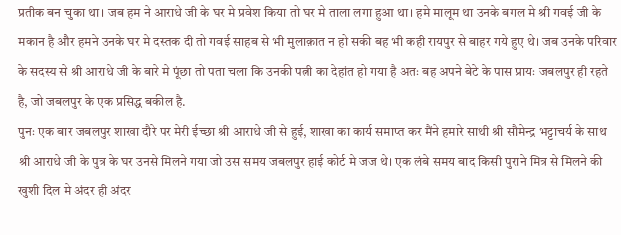प्रतीक बन चुका था। जब हम ने आराधे जी के घर मे प्रवेश किया तो घर मे ताला लगा हुआ था। हमे मालूम था उनके बगल मे श्री गवई जी के मकान है और हमने उनके घर मे दस्तक दी तो गवई साहब से भी मुलाक़ात न हो सकी बह भी कही रायपुर से बाहर गये हुए थे। जब उनके परिवार के सदस्य से श्री आराधे जी के बारे मे पूंछा तो पता चला कि उनकी पत्नी का देहांत हो गया है अतः बह अपने बेटे के पास प्रायः जबलपुर ही रहते है, जो जबलपुर के एक प्रसिद्ध बकील है.
पुनः एक बार जबलपुर शाखा दौरे पर मेरी ईच्छा श्री आराधे जी से हुई, शाखा का कार्य समाप्त कर मैंने हमारे साथी श्री सौमेन्द्र भट्टाचर्य के साथ श्री आराधे जी के पुत्र के घर उनसे मिलने गया जो उस समय जबलपुर हाई कोर्ट मे जज थे। एक लंबे समय बाद किसी पुराने मित्र से मिलने की खुशी दिल मे अंदर ही अंदर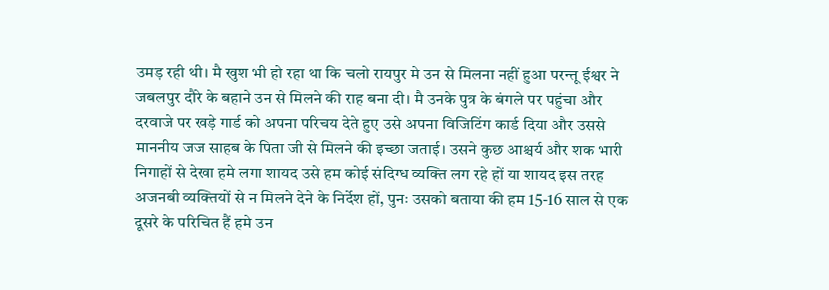उमड़ रही थी। मै खुश भी हो रहा था कि चलो रायपुर मे उन से मिलना नहीं हुआ परन्तू ईश्वर ने जबलपुर दौरे के बहाने उन से मिलने की राह बना दी। मै उनके पुत्र के बंगले पर पहुंचा और दरवाजे पर खड़े गार्ड को अपना परिचय देते हुए उसे अपना विजिटिंग कार्ड दिया और उससे माननीय जज साहब के पिता जी से मिलने की इच्छा जताई। उसने कुछ आश्चर्य और शक भारी निगाहों से देखा हमे लगा शायद उसे हम कोई संदिग्ध व्यक्ति लग रहे हों या शायद इस तरह अजनबी व्यक्तियों से न मिलने देने के निर्देश हों, पुनः उसको बताया की हम 15-16 साल से एक दूसरे के परिचित हैं हमे उन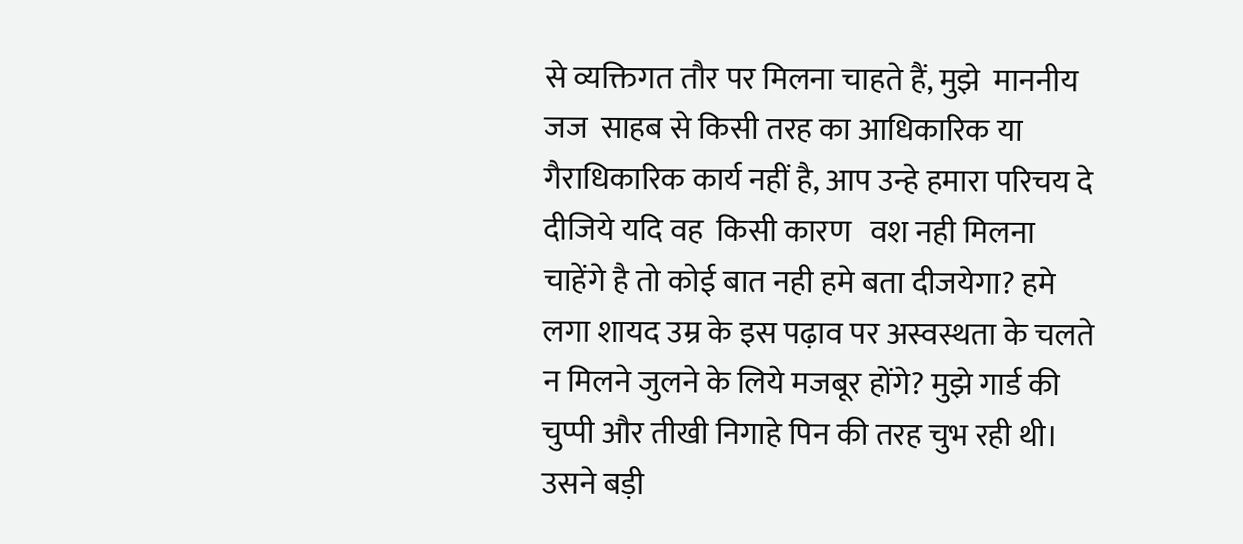से व्यक्तिगत तौर पर मिलना चाहते हैं, मुझे  माननीय  जज  साहब से किसी तरह का आधिकारिक या गैराधिकारिक कार्य नहीं है, आप उन्हे हमारा परिचय दे दीजिये यदि वह  किसी कारण   वश नही मिलना चाहेंगे है तो कोई बात नही हमे बता दीजयेगा? हमे लगा शायद उम्र के इस पढ़ाव पर अस्वस्थता के चलते न मिलने जुलने के लिये मजबूर होंगे? मुझे गार्ड की चुप्पी और तीखी निगाहे पिन की तरह चुभ रही थी। उसने बड़ी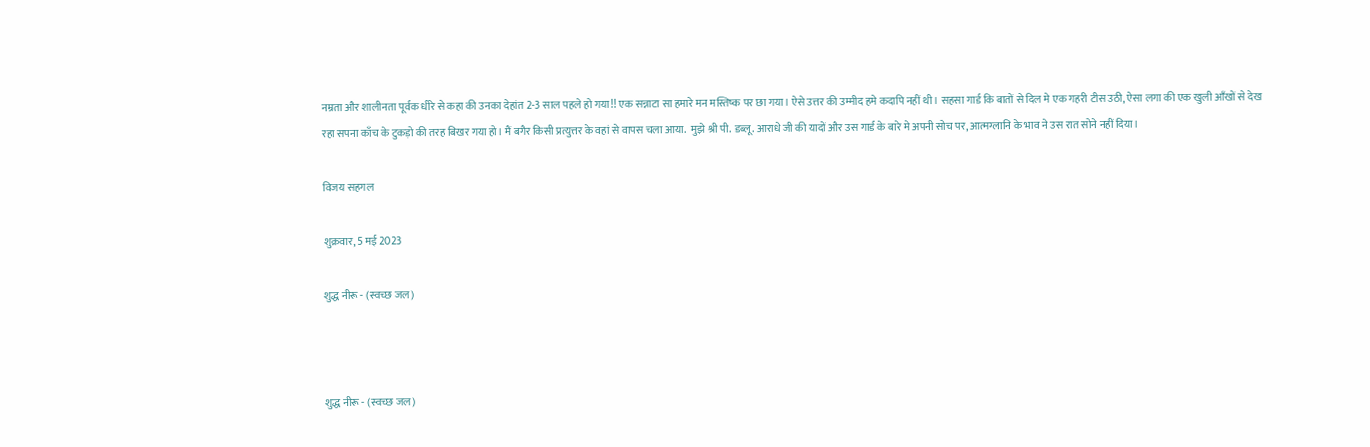नम्रता और शालीनता पूर्वक धीरे से कहा की उनका देहांत 2-3 साल पहले हो गया!! एक सन्नाटा सा हमारे मन मस्तिष्क पर छा गया। ऐसे उत्तर की उम्मीद हमे कदापि नहीं थी। सहसा गार्ड कि बातों से दिल मे एक गहरी टीस उठी, ऐसा लगा की एक खुली आँखों से देख रहा सपना काँच के टुकड़ो की तरह बिखर गया हो। मैं बगैर किसी प्रत्युत्तर के वहां से वापस चला आया.  मुझे श्री पी. डब्लू. आराधे जी की यादों और उस गार्ड के बारे मे अपनी सोच पर, आत्मग्लानि के भाव ने उस रात सोने नहीं दिया।

विजय सहगल

शुक्रवार, 5 मई 2023

शुद्ध नीरू - (स्वच्छ जल)



शुद्ध नीरू - (स्वच्छ जल)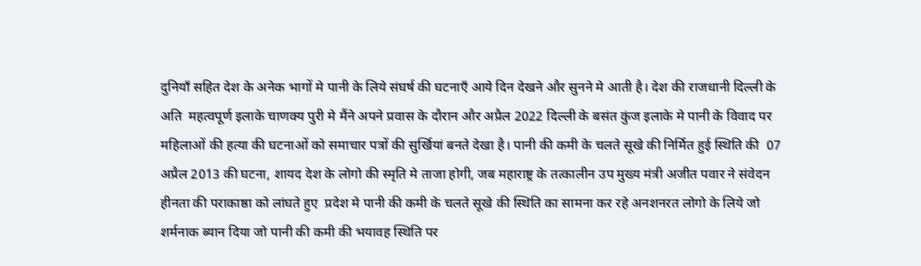दुनियाँ सहित देश के अनेक भागों मे पानी के लिये संघर्ष की घटनाएँ आये दिन देखने और सुनने मे आती है। देश की राजधानी दिल्ली के अति  महत्वपूर्ण इलाके चाणक्य पुरी मे मैंने अपने प्रवास के दौरान और अप्रैल 2022 दिल्ली के बसंत कुंज इलाके मे पानी के विवाद पर  महिलाओं की हत्या की घटनाओं को समाचार पत्रों की सुर्खियां बनते देखा है। पानी की कमी के चलते सूखे की निर्मित हुई स्थिति की  07 अप्रैल 2013 की घटना, शायद देश के लोगो की स्मृति मे ताजा होगी, जब महाराष्ट्र के तत्कालीन उप मुख्य मंत्री अजीत पवार ने संवेदन हीनता की पराकाष्ठा को लांघते हुए  प्रदेश मे पानी की कमी के चलते सूखे की स्थिति का सामना कर रहे अनशनरत लोगो के लिये जो शर्मनाक ब्यान दिया जो पानी की कमी की भयावह स्थिति पर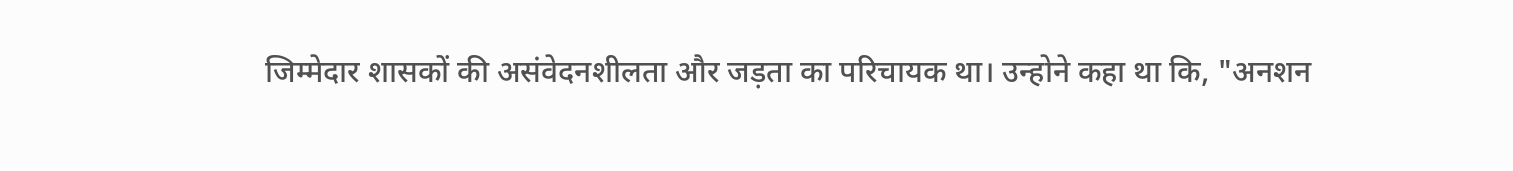जिम्मेदार शासकों की असंवेदनशीलता और जड़ता का परिचायक था। उन्होने कहा था कि, "अनशन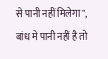से पानी नहीं मिलेगा", बांध मे पानी नहीं है तो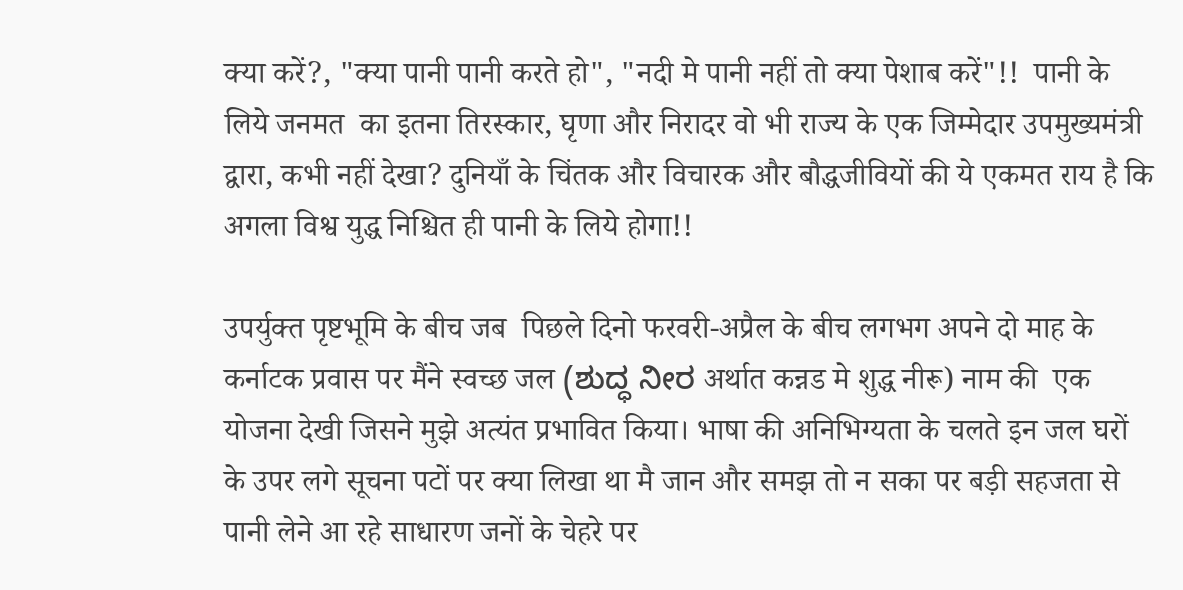क्या करें?, "क्या पानी पानी करते हो", "नदी मे पानी नहीं तो क्या पेशाब करें"!!  पानी के लिये जनमत  का इतना तिरस्कार, घृणा और निरादर वो भी राज्य के एक जिम्मेदार उपमुख्यमंत्री द्वारा, कभी नहीं देखा? दुनियाँ के चिंतक और विचारक और बौद्धजीवियों की ये एकमत राय है कि अगला विश्व युद्ध निश्चित ही पानी के लिये होगा!!

उपर्युक्त पृष्टभूमि के बीच जब  पिछले दिनो फरवरी-अप्रैल के बीच लगभग अपने दो माह के कर्नाटक प्रवास पर मैंने स्वच्छ जल (ಶುದ್ಧ ನೀರ अर्थात कन्नड मे शुद्ध नीरू) नाम की  एक योजना देखी जिसने मुझे अत्यंत प्रभावित किया। भाषा की अनिभिग्यता के चलते इन जल घरों के उपर लगे सूचना पटों पर क्या लिखा था मै जान और समझ तो न सका पर बड़ी सहजता से पानी लेने आ रहे साधारण जनों के चेहरे पर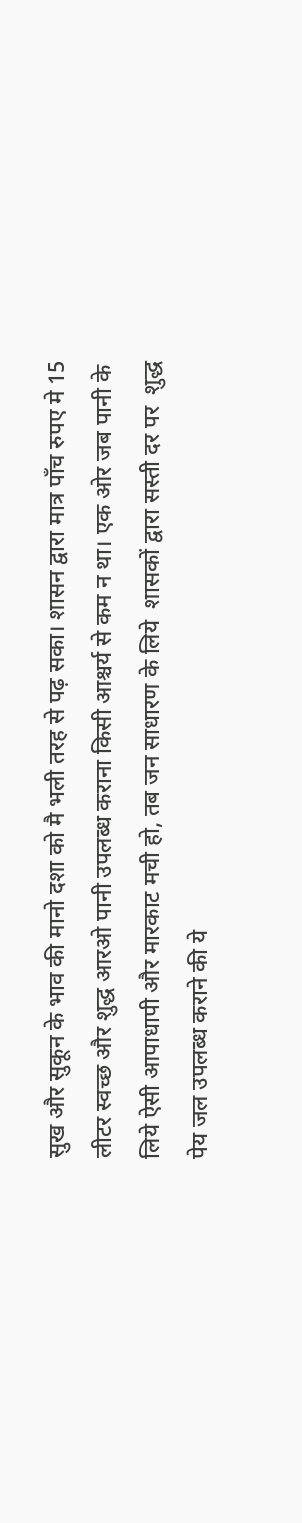सुख और सुकून के भाव की मानो दशा को मै भली तरह से पढ़ सका। शासन द्वारा मात्र पाँच रुपए मे 15 लीटर स्वच्छ और शुद्ध आरओ पानी उपलब्ध कराना किसी आश्चर्य से कम न था। एक ओर जब पानी के लिये ऐसी आपाधापी और मारकाट मची हो, तब जन साधारण के लिये  शासकों द्वारा सस्ती दर पर  शुद्ध पेय जल उपलब्ध कराने की ये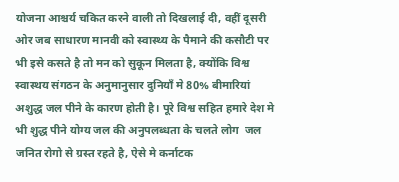योजना आश्चर्य चकित करने वाली तो दिखलाई दी, वहीं दूसरी ओर जब साधारण मानवी को स्वास्थ्य के पैमाने की कसौटी पर भी इसे कसते है तो मन को सुकून मिलता है, क्योंकि विश्व स्वास्थय संगठन के अनुमानुसार दुनियाँ मे 80% बीमारियां अशुद्ध जल पीने के कारण होती है। पूरे विश्व सहित हमारे देश मे भी शुद्ध पीने योग्य जल की अनुपलब्धता के चलते लोग  जल जनित रोगो से ग्रस्त रहते है, ऐसे मे कर्नाटक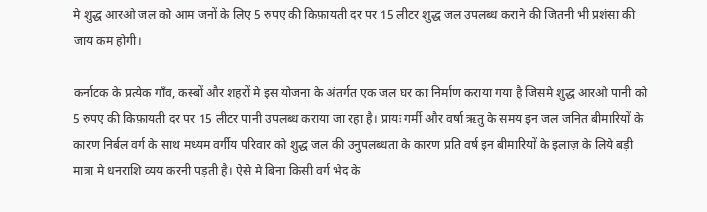मे शुद्ध आरओ जल को आम जनों के लिए 5 रुपए की किफ़ायती दर पर 15 लीटर शुद्ध जल उपलब्ध कराने की जितनी भी प्रशंसा की जाय कम होगी।

कर्नाटक के प्रत्येक गाँव, कस्बों और शहरों मे इस योजना के अंतर्गत एक जल घर का निर्माण कराया गया है जिसमे शुद्ध आरओ पानी को 5 रुपए की किफ़ायती दर पर 15 लीटर पानी उपलब्ध कराया जा रहा है। प्रायः गर्मी और वर्षा ऋतु के समय इन जल जनित बीमारियों के कारण निर्बल वर्ग के साथ मध्यम वर्गीय परिवार को शुद्ध जल की उनुपलब्धता के कारण प्रति वर्ष इन बीमारियों के इलाज़ के लिये बड़ी मात्रा मे धनराशि व्यय करनी पड़ती है। ऐसे मे बिना किसी वर्ग भेद के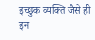इच्छुक व्यक्ति जैसे ही इन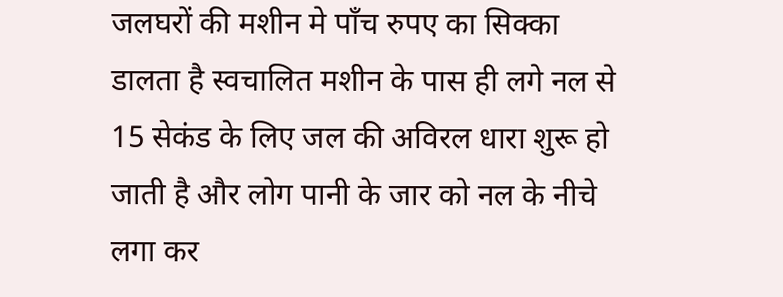जलघरों की मशीन मे पाँच रुपए का सिक्का डालता है स्वचालित मशीन के पास ही लगे नल से 15 सेकंड के लिए जल की अविरल धारा शुरू हो जाती है और लोग पानी के जार को नल के नीचे लगा कर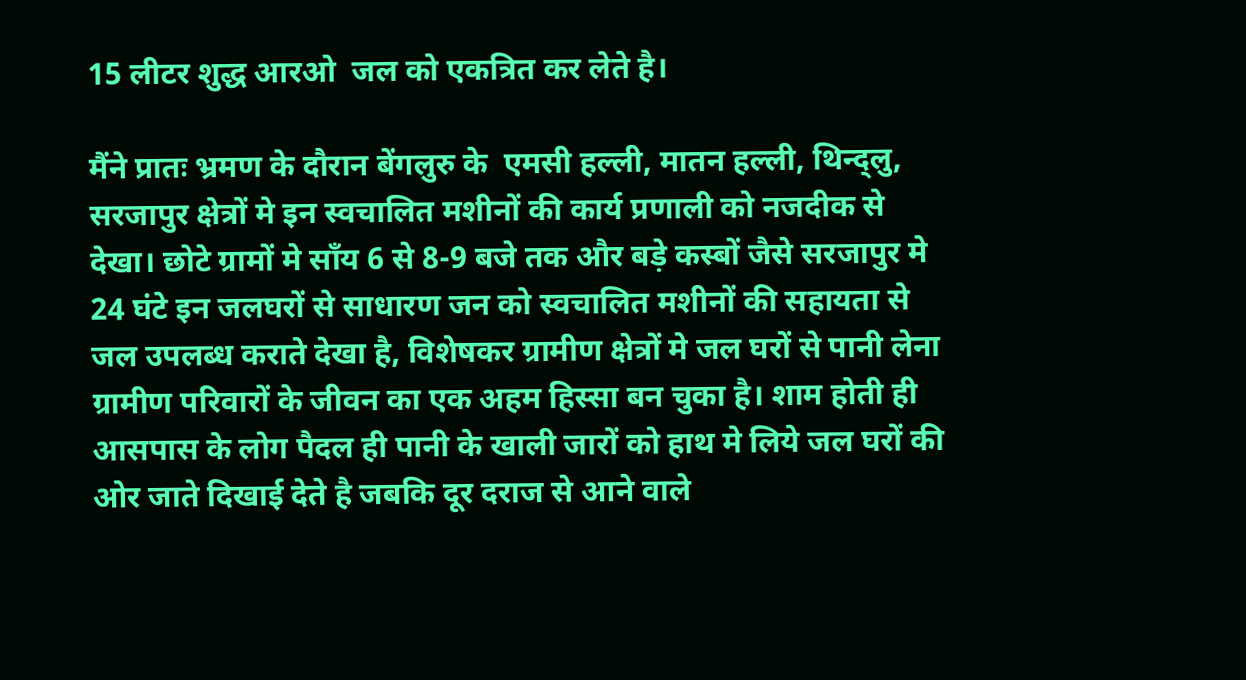15 लीटर शुद्ध आरओ  जल को एकत्रित कर लेते है।

मैंने प्रातः भ्रमण के दौरान बेंगलुरु के  एमसी हल्ली, मातन हल्ली, थिन्द्लु,  सरजापुर क्षेत्रों मे इन स्वचालित मशीनों की कार्य प्रणाली को नजदीक से देखा। छोटे ग्रामों मे साँय 6 से 8-9 बजे तक और बड़े कस्बों जैसे सरजापुर मे 24 घंटे इन जलघरों से साधारण जन को स्वचालित मशीनों की सहायता से जल उपलब्ध कराते देखा है, विशेषकर ग्रामीण क्षेत्रों मे जल घरों से पानी लेना ग्रामीण परिवारों के जीवन का एक अहम हिस्सा बन चुका है। शाम होती ही आसपास के लोग पैदल ही पानी के खाली जारों को हाथ मे लिये जल घरों की ओर जाते दिखाई देते है जबकि दूर दराज से आने वाले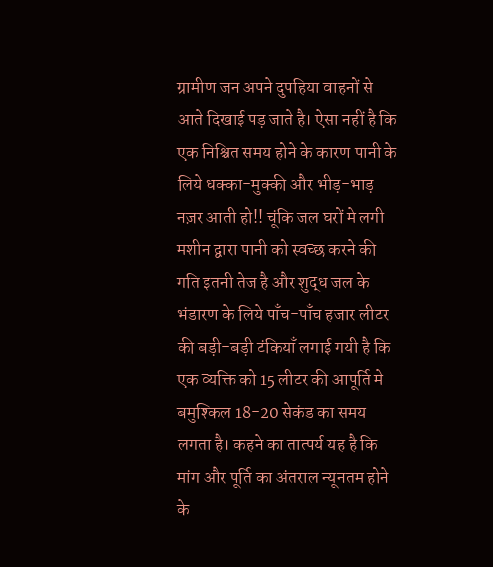ग्रामीण जन अपने दुपहिया वाहनों से आते दिखाई पड़ जाते है। ऐसा नहीं है कि एक निश्चित समय होने के कारण पानी के लिये धक्का-मुक्की और भीड़-भाड़ नज़र आती हो!! चूंकि जल घरों मे लगी मशीन द्वारा पानी को स्वच्छ करने की गति इतनी तेज है और शुद्ध जल के भंडारण के लिये पाँच-पाँच हजार लीटर की बड़ी-बड़ी टंकियाँ लगाई गयी है कि एक व्यक्ति को 15 लीटर की आपूर्ति मे बमुश्किल 18-20 सेकंड का समय लगता है। कहने का तात्पर्य यह है कि मांग और पूर्ति का अंतराल न्यूनतम होने के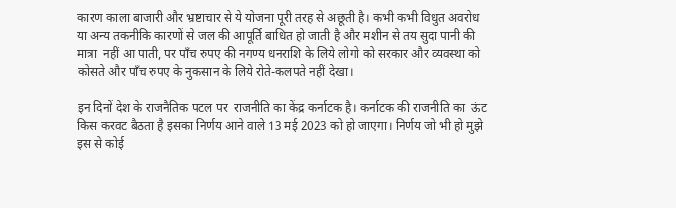कारण काला बाजारी और भ्रष्टाचार से ये योजना पूरी तरह से अछूती है। कभी कभी विधुत अवरोध या अन्य तकनीकि कारणों से जल की आपूर्ति बाधित हो जाती है और मशीन से तय सुदा पानी की मात्रा  नहीं आ पाती, पर पाँच रुपए की नगण्य धनराशि के लिये लोगो को सरकार और व्यवस्था को कोसते और पाँच रुपए के नुकसान के लिये रोते-कलपते नहीं देखा।

इन दिनों देश के राजनैतिक पटल पर  राजनीति का केंद्र कर्नाटक है। कर्नाटक की राजनीति का  ऊंट किस करवट बैठता है इसका निर्णय आने वाले 13 मई 2023 को हो जाएगा। निर्णय जो भी हो मुझे इस से कोई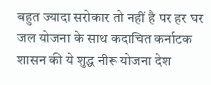बहुत ज्यादा सरोकार तो नहीं है पर हर घर जल योजना के साथ कदाचित कर्नाटक शासन की ये शुद्ध नीरू योजना देश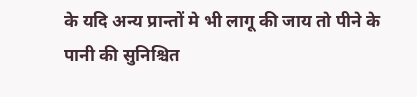के यदि अन्य प्रान्तों मे भी लागू की जाय तो पीने के पानी की सुनिश्चित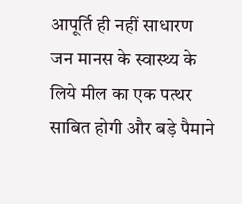आपूर्ति ही नहीं साधारण जन मानस के स्वास्थ्य के लिये मील का एक पत्थर साबित होगी और बड़े पैमाने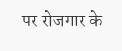पर रोजगार के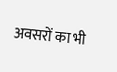अवसरों का भी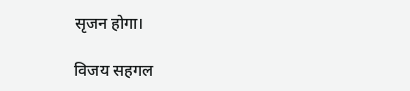सृजन होगा।

विजय सहगल